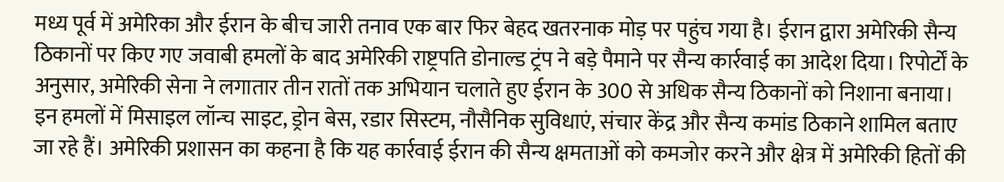मध्य पूर्व में अमेरिका और ईरान के बीच जारी तनाव एक बार फिर बेहद खतरनाक मोड़ पर पहुंच गया है। ईरान द्वारा अमेरिकी सैन्य ठिकानों पर किए गए जवाबी हमलों के बाद अमेरिकी राष्ट्रपति डोनाल्ड ट्रंप ने बड़े पैमाने पर सैन्य कार्रवाई का आदेश दिया। रिपोर्टों के अनुसार, अमेरिकी सेना ने लगातार तीन रातों तक अभियान चलाते हुए ईरान के 300 से अधिक सैन्य ठिकानों को निशाना बनाया। इन हमलों में मिसाइल लॉन्च साइट, ड्रोन बेस, रडार सिस्टम, नौसैनिक सुविधाएं, संचार केंद्र और सैन्य कमांड ठिकाने शामिल बताए जा रहे हैं। अमेरिकी प्रशासन का कहना है कि यह कार्रवाई ईरान की सैन्य क्षमताओं को कमजोर करने और क्षेत्र में अमेरिकी हितों की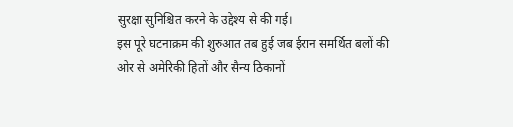सुरक्षा सुनिश्चित करने के उद्देश्य से की गई।
इस पूरे घटनाक्रम की शुरुआत तब हुई जब ईरान समर्थित बलों की ओर से अमेरिकी हितों और सैन्य ठिकानों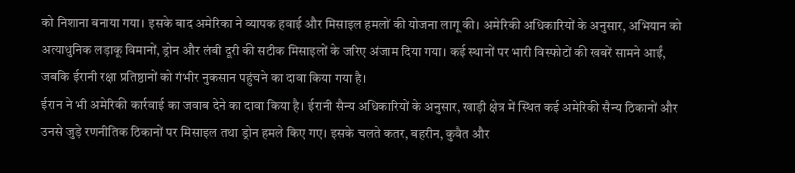को निशाना बनाया गया। इसके बाद अमेरिका ने व्यापक हवाई और मिसाइल हमलों की योजना लागू की। अमेरिकी अधिकारियों के अनुसार, अभियान को अत्याधुनिक लड़ाकू विमानों, ड्रोन और लंबी दूरी की सटीक मिसाइलों के जरिए अंजाम दिया गया। कई स्थानों पर भारी विस्फोटों की खबरें सामने आईं, जबकि ईरानी रक्षा प्रतिष्ठानों को गंभीर नुकसान पहुंचने का दावा किया गया है।
ईरान ने भी अमेरिकी कार्रवाई का जवाब देने का दावा किया है। ईरानी सैन्य अधिकारियों के अनुसार, खाड़ी क्षेत्र में स्थित कई अमेरिकी सैन्य ठिकानों और उनसे जुड़े रणनीतिक ठिकानों पर मिसाइल तथा ड्रोन हमले किए गए। इसके चलते कतर, बहरीन, कुवैत और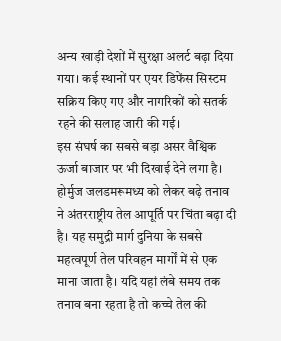अन्य खाड़ी देशों में सुरक्षा अलर्ट बढ़ा दिया गया। कई स्थानों पर एयर डिफेंस सिस्टम सक्रिय किए गए और नागरिकों को सतर्क रहने की सलाह जारी की गई।
इस संघर्ष का सबसे बड़ा असर वैश्विक ऊर्जा बाजार पर भी दिखाई देने लगा है। होर्मुज जलडमरूमध्य को लेकर बढ़े तनाव ने अंतरराष्ट्रीय तेल आपूर्ति पर चिंता बढ़ा दी है। यह समुद्री मार्ग दुनिया के सबसे महत्वपूर्ण तेल परिवहन मार्गों में से एक माना जाता है। यदि यहां लंबे समय तक तनाव बना रहता है तो कच्चे तेल की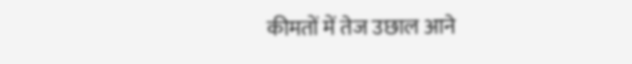कीमतों में तेज उछाल आने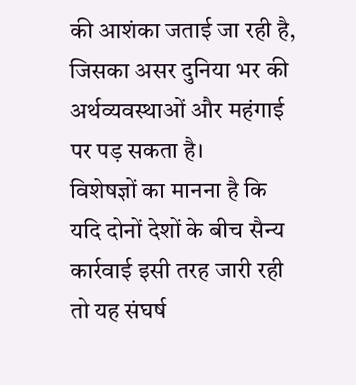की आशंका जताई जा रही है, जिसका असर दुनिया भर की अर्थव्यवस्थाओं और महंगाई पर पड़ सकता है।
विशेषज्ञों का मानना है कि यदि दोनों देशों के बीच सैन्य कार्रवाई इसी तरह जारी रही तो यह संघर्ष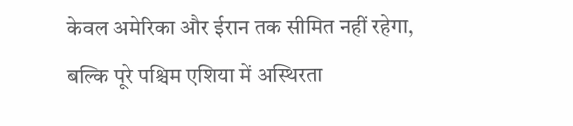केवल अमेरिका और ईरान तक सीमित नहीं रहेगा, बल्कि पूरे पश्चिम एशिया में अस्थिरता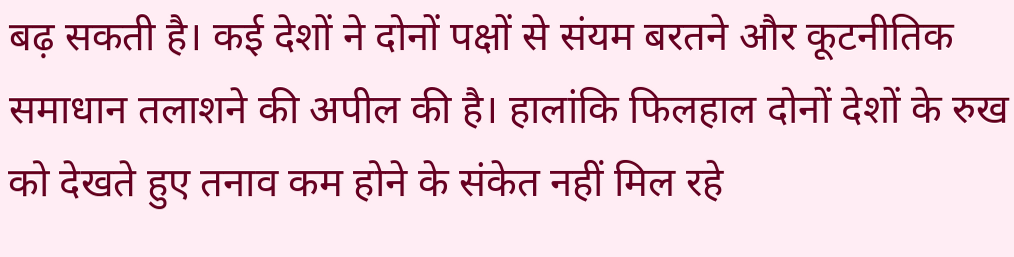बढ़ सकती है। कई देशों ने दोनों पक्षों से संयम बरतने और कूटनीतिक समाधान तलाशने की अपील की है। हालांकि फिलहाल दोनों देशों के रुख को देखते हुए तनाव कम होने के संकेत नहीं मिल रहे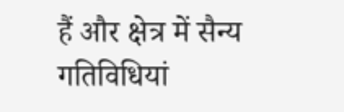हैं और क्षेत्र में सैन्य गतिविधियां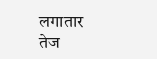लगातार तेज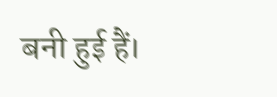बनी हुई हैं।